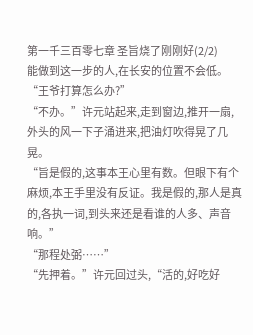第一千三百零七章 圣旨烧了刚刚好(2/2)
能做到这一步的人,在长安的位置不会低。
“王爷打算怎么办?”
“不办。”许元站起来,走到窗边,推开一扇,外头的风一下子涌进来,把油灯吹得晃了几晃。
“旨是假的,这事本王心里有数。但眼下有个麻烦,本王手里没有反证。我是假的,那人是真的,各执一词,到头来还是看谁的人多、声音响。”
“那程处弼……”
“先押着。”许元回过头,“活的,好吃好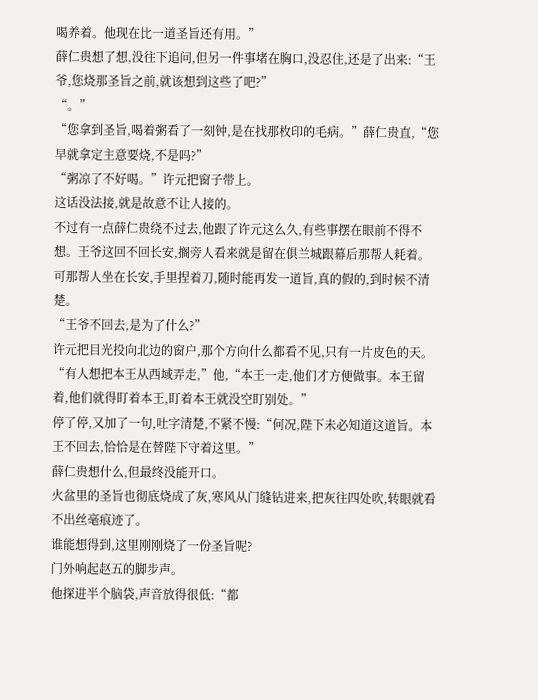喝养着。他现在比一道圣旨还有用。”
薛仁贵想了想,没往下追问,但另一件事堵在胸口,没忍住,还是了出来:“王爷,您烧那圣旨之前,就该想到这些了吧?”
“。”
“您拿到圣旨,喝着粥看了一刻钟,是在找那枚印的毛病。”薛仁贵直,“您早就拿定主意要烧,不是吗?”
“粥凉了不好喝。”许元把窗子带上。
这话没法接,就是故意不让人接的。
不过有一点薛仁贵绕不过去,他跟了许元这么久,有些事摆在眼前不得不想。王爷这回不回长安,搁旁人看来就是留在俱兰城跟幕后那帮人耗着。可那帮人坐在长安,手里捏着刀,随时能再发一道旨,真的假的,到时候不清楚。
“王爷不回去,是为了什么?”
许元把目光投向北边的窗户,那个方向什么都看不见,只有一片皮色的天。
“有人想把本王从西域弄走,”他,“本王一走,他们才方便做事。本王留着,他们就得盯着本王,盯着本王就没空盯别处。”
停了停,又加了一句,吐字清楚,不紧不慢:“何况,陛下未必知道这道旨。本王不回去,恰恰是在替陛下守着这里。”
薛仁贵想什么,但最终没能开口。
火盆里的圣旨也彻底烧成了灰,寒风从门缝钻进来,把灰往四处吹,转眼就看不出丝毫痕迹了。
谁能想得到,这里刚刚烧了一份圣旨呢?
门外响起赵五的脚步声。
他探进半个脑袋,声音放得很低:“都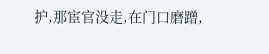护,那宦官没走,在门口磨蹭,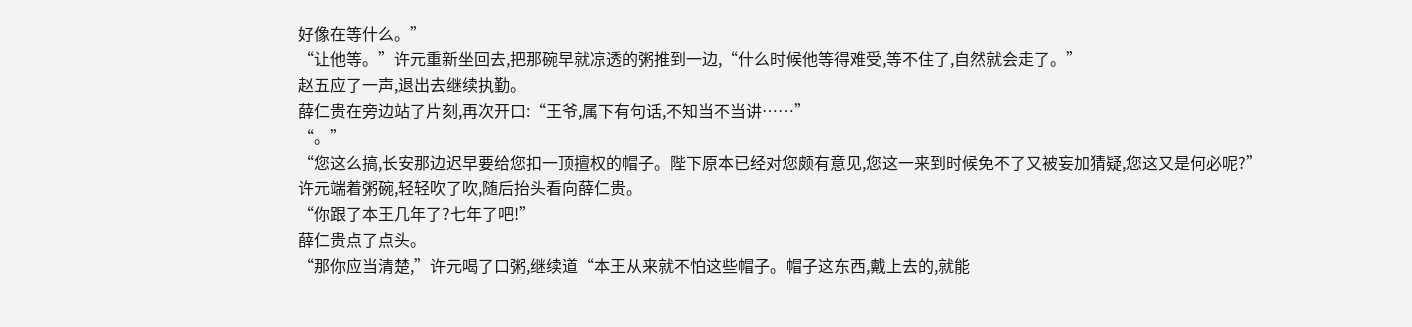好像在等什么。”
“让他等。”许元重新坐回去,把那碗早就凉透的粥推到一边,“什么时候他等得难受,等不住了,自然就会走了。”
赵五应了一声,退出去继续执勤。
薛仁贵在旁边站了片刻,再次开口:“王爷,属下有句话,不知当不当讲……”
“。”
“您这么搞,长安那边迟早要给您扣一顶擅权的帽子。陛下原本已经对您颇有意见,您这一来到时候免不了又被妄加猜疑,您这又是何必呢?”
许元端着粥碗,轻轻吹了吹,随后抬头看向薛仁贵。
“你跟了本王几年了?七年了吧!”
薛仁贵点了点头。
“那你应当清楚,”许元喝了口粥,继续道“本王从来就不怕这些帽子。帽子这东西,戴上去的,就能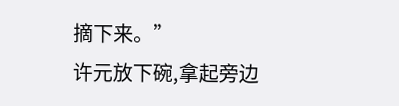摘下来。”
许元放下碗,拿起旁边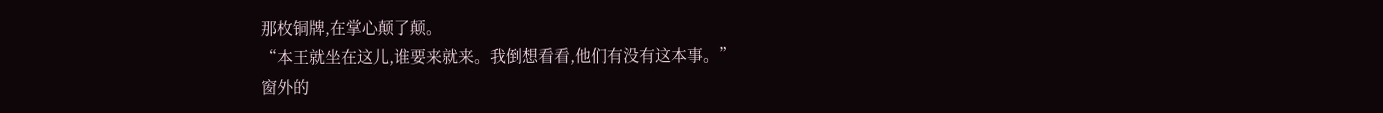那枚铜牌,在掌心颠了颠。
“本王就坐在这儿,谁要来就来。我倒想看看,他们有没有这本事。”
窗外的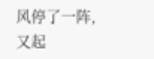风停了一阵,又起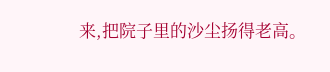来,把院子里的沙尘扬得老高。